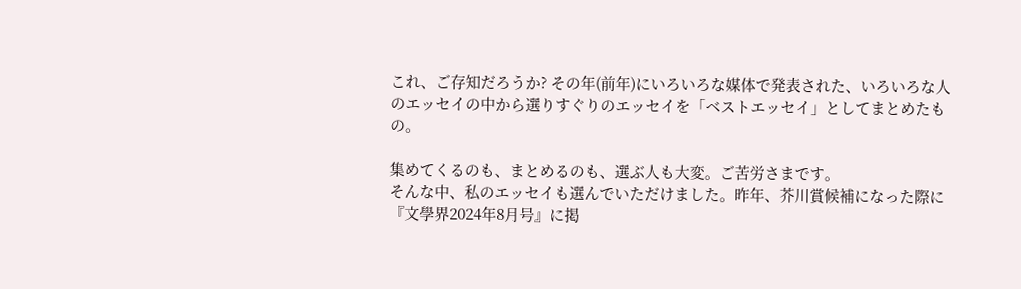これ、ご存知だろうか? その年(前年)にいろいろな媒体で発表された、いろいろな人のエッセイの中から選りすぐりのエッセイを「ベストエッセイ」としてまとめたもの。

集めてくるのも、まとめるのも、選ぶ人も大変。ご苦労さまです。
そんな中、私のエッセイも選んでいただけました。昨年、芥川賞候補になった際に『文學界2024年8月号』に掲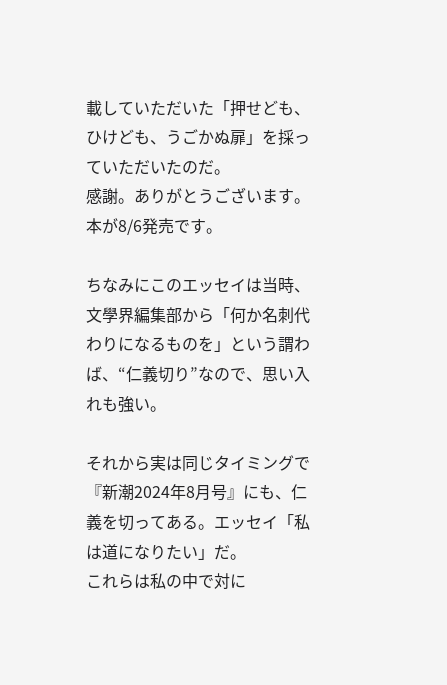載していただいた「押せども、ひけども、うごかぬ扉」を採っていただいたのだ。
感謝。ありがとうございます。本が8/6発売です。

ちなみにこのエッセイは当時、文學界編集部から「何か名刺代わりになるものを」という謂わば、“仁義切り”なので、思い入れも強い。

それから実は同じタイミングで『新潮2024年8月号』にも、仁義を切ってある。エッセイ「私は道になりたい」だ。
これらは私の中で対に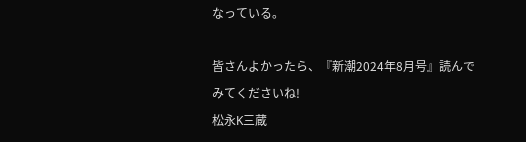なっている。

皆さんよかったら、『新潮2024年8月号』読んでみてくださいね!
松永K三蔵